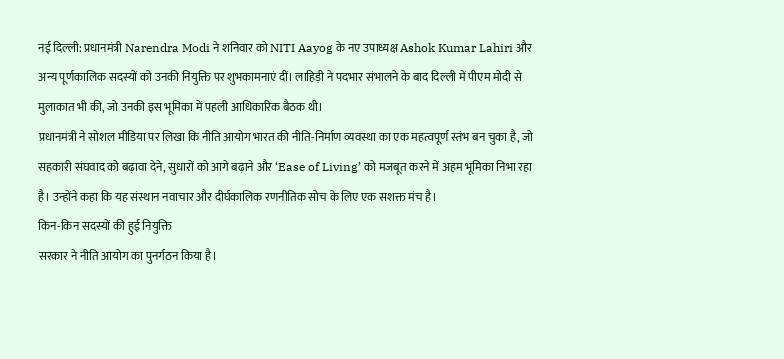नई दिल्ली: प्रधानमंत्री Narendra Modi ने शनिवार को NITI Aayog के नए उपाध्यक्ष Ashok Kumar Lahiri और अन्य पूर्णकालिक सदस्यों को उनकी नियुक्ति पर शुभकामनाएं दीं। लाहिड़ी ने पदभार संभालने के बाद दिल्ली में पीएम मोदी से मुलाकात भी की, जो उनकी इस भूमिका में पहली आधिकारिक बैठक थी।
प्रधानमंत्री ने सोशल मीडिया पर लिखा कि नीति आयोग भारत की नीति-निर्माण व्यवस्था का एक महत्वपूर्ण स्तंभ बन चुका है, जो सहकारी संघवाद को बढ़ावा देने, सुधारों को आगे बढ़ाने और ‘Ease of Living’ को मजबूत करने में अहम भूमिका निभा रहा है। उन्होंने कहा कि यह संस्थान नवाचार और दीर्घकालिक रणनीतिक सोच के लिए एक सशक्त मंच है।
किन-किन सदस्यों की हुई नियुक्ति
सरकार ने नीति आयोग का पुनर्गठन किया है।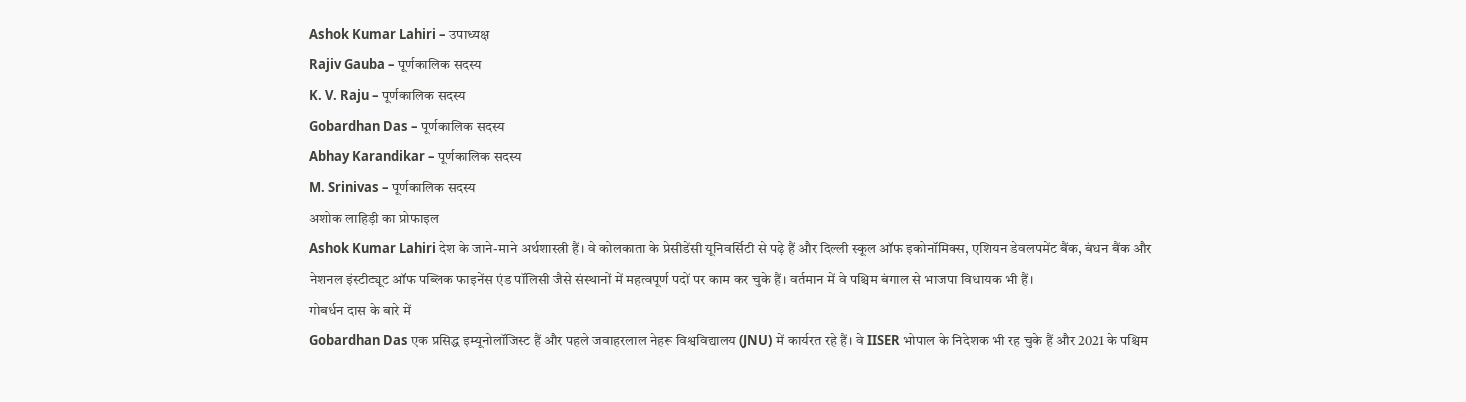Ashok Kumar Lahiri – उपाध्यक्ष
Rajiv Gauba – पूर्णकालिक सदस्य
K. V. Raju – पूर्णकालिक सदस्य
Gobardhan Das – पूर्णकालिक सदस्य
Abhay Karandikar – पूर्णकालिक सदस्य
M. Srinivas – पूर्णकालिक सदस्य
अशोक लाहिड़ी का प्रोफाइल
Ashok Kumar Lahiri देश के जाने-माने अर्थशास्त्री हैं। वे कोलकाता के प्रेसीडेंसी यूनिवर्सिटी से पढ़े हैं और दिल्ली स्कूल ऑफ इकोनॉमिक्स, एशियन डेवलपमेंट बैंक, बंधन बैंक और नेशनल इंस्टीट्यूट ऑफ पब्लिक फाइनेंस एंड पॉलिसी जैसे संस्थानों में महत्वपूर्ण पदों पर काम कर चुके हैं। वर्तमान में वे पश्चिम बंगाल से भाजपा विधायक भी हैं।
गोबर्धन दास के बारे में
Gobardhan Das एक प्रसिद्ध इम्यूनोलॉजिस्ट हैं और पहले जवाहरलाल नेहरू विश्वविद्यालय (JNU) में कार्यरत रहे हैं। वे IISER भोपाल के निदेशक भी रह चुके हैं और 2021 के पश्चिम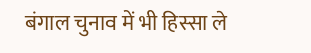बंगाल चुनाव में भी हिस्सा ले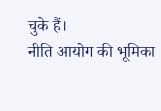चुके हैं।
नीति आयोग की भूमिका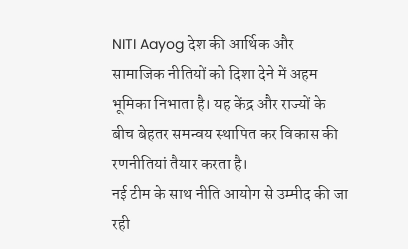NITI Aayog देश की आर्थिक और सामाजिक नीतियों को दिशा देने में अहम भूमिका निभाता है। यह केंद्र और राज्यों के बीच बेहतर समन्वय स्थापित कर विकास की रणनीतियां तैयार करता है।
नई टीम के साथ नीति आयोग से उम्मीद की जा रही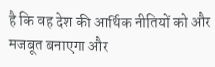है कि वह देश की आर्थिक नीतियों को और मजबूत बनाएगा और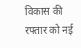विकास की रफ्तार को नई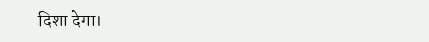दिशा देगा।